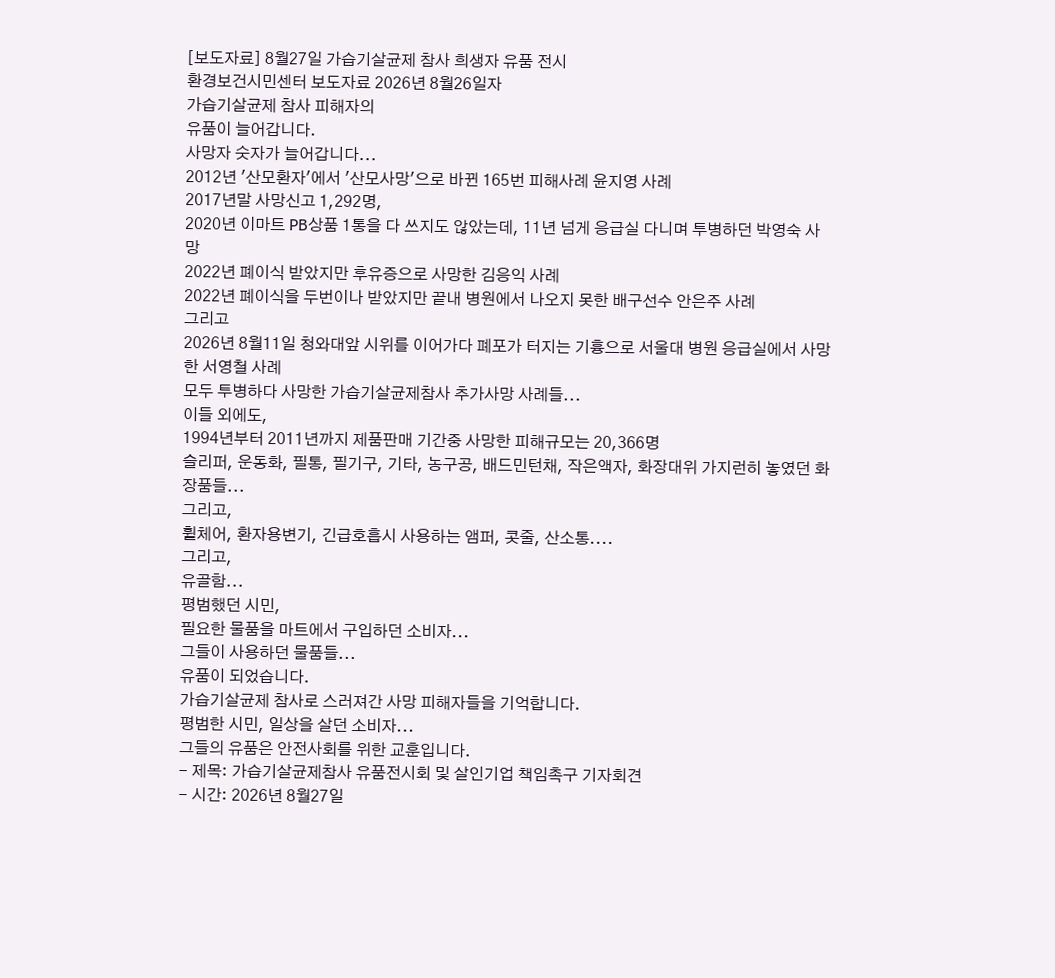[보도자료] 8월27일 가습기살균제 참사 희생자 유품 전시
환경보건시민센터 보도자료 2026년 8월26일자
가습기살균제 참사 피해자의
유품이 늘어갑니다.
사망자 숫자가 늘어갑니다...
2012년 '산모환자'에서 '산모사망'으로 바뀐 165번 피해사례 윤지영 사례
2017년말 사망신고 1,292명,
2020년 이마트 PB상품 1통을 다 쓰지도 않았는데, 11년 넘게 응급실 다니며 투병하던 박영숙 사망
2022년 폐이식 받았지만 후유증으로 사망한 김응익 사례
2022년 폐이식을 두번이나 받았지만 끝내 병원에서 나오지 못한 배구선수 안은주 사례
그리고
2026년 8월11일 청와대앞 시위를 이어가다 폐포가 터지는 기흉으로 서울대 병원 응급실에서 사망한 서영철 사례
모두 투병하다 사망한 가습기살균제참사 추가사망 사례들...
이들 외에도,
1994년부터 2011년까지 제품판매 기간중 사망한 피해규모는 20,366명
슬리퍼, 운동화, 필통, 필기구, 기타, 농구공, 배드민턴채, 작은액자, 화장대위 가지런히 놓였던 화장품들...
그리고,
휠체어, 환자용변기, 긴급호흡시 사용하는 앰퍼, 콧줄, 산소통....
그리고,
유골함...
평범했던 시민,
필요한 물품을 마트에서 구입하던 소비자...
그들이 사용하던 물품들...
유품이 되었습니다.
가습기살균제 참사로 스러져간 사망 피해자들을 기억합니다.
평범한 시민, 일상을 살던 소비자...
그들의 유품은 안전사회를 위한 교훈입니다.
- 제목: 가습기살균제참사 유품전시회 및 살인기업 책임촉구 기자회견
- 시간: 2026년 8월27일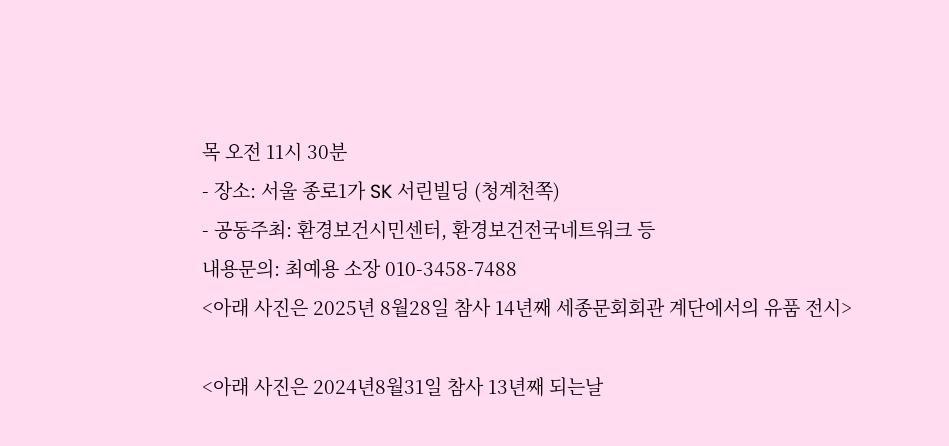목 오전 11시 30분
- 장소: 서울 종로1가 SK 서린빌딩 (청계천쪽)
- 공동주최: 환경보건시민센터, 환경보건전국네트워크 등
내용문의: 최예용 소장 010-3458-7488
<아래 사진은 2025년 8월28일 참사 14년째 세종문회회관 계단에서의 유품 전시>

<아래 사진은 2024년8월31일 참사 13년째 되는날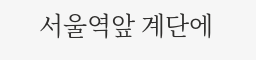서울역앞 계단에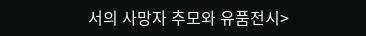서의 사망자 추모와 유품전시>